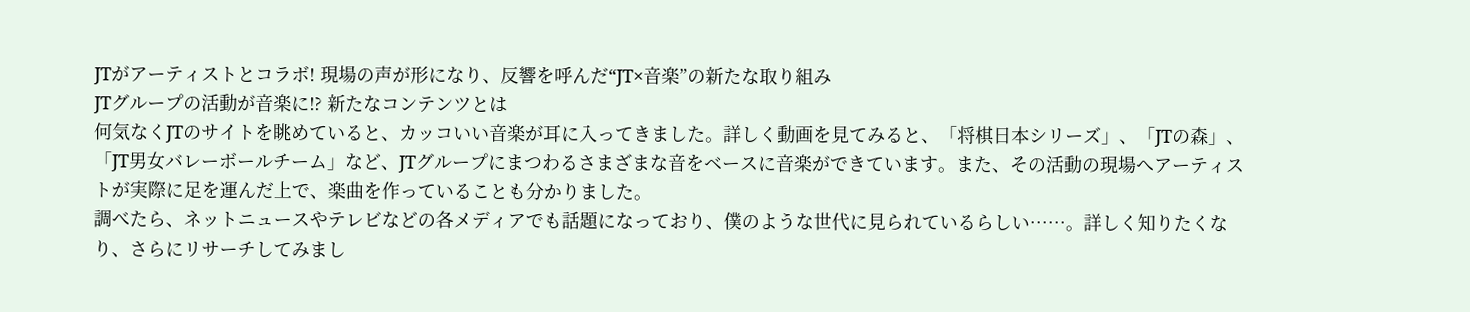JTがアーティストとコラボ! 現場の声が形になり、反響を呼んだ“JT×音楽”の新たな取り組み
JTグループの活動が音楽に⁉ 新たなコンテンツとは
何気なくJTのサイトを眺めていると、カッコいい音楽が耳に入ってきました。詳しく動画を見てみると、「将棋日本シリーズ」、「JTの森」、「JT男女バレーボールチーム」など、JTグループにまつわるさまざまな音をベースに音楽ができています。また、その活動の現場へアーティストが実際に足を運んだ上で、楽曲を作っていることも分かりました。
調べたら、ネットニュースやテレビなどの各メディアでも話題になっており、僕のような世代に見られているらしい……。詳しく知りたくなり、さらにリサーチしてみまし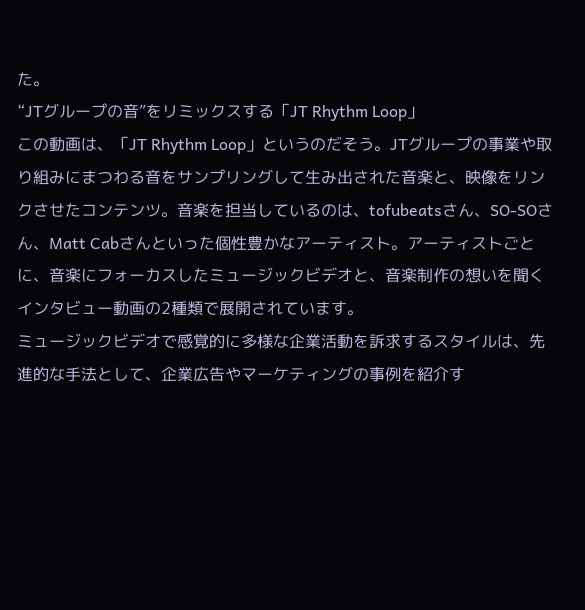た。
“JTグループの音”をリミックスする「JT Rhythm Loop」
この動画は、「JT Rhythm Loop」というのだそう。JTグループの事業や取り組みにまつわる音をサンプリングして生み出された音楽と、映像をリンクさせたコンテンツ。音楽を担当しているのは、tofubeatsさん、SO-SOさん、Matt Cabさんといった個性豊かなアーティスト。アーティストごとに、音楽にフォーカスしたミュージックビデオと、音楽制作の想いを聞くインタビュー動画の2種類で展開されています。
ミュージックビデオで感覚的に多様な企業活動を訴求するスタイルは、先進的な手法として、企業広告やマーケティングの事例を紹介す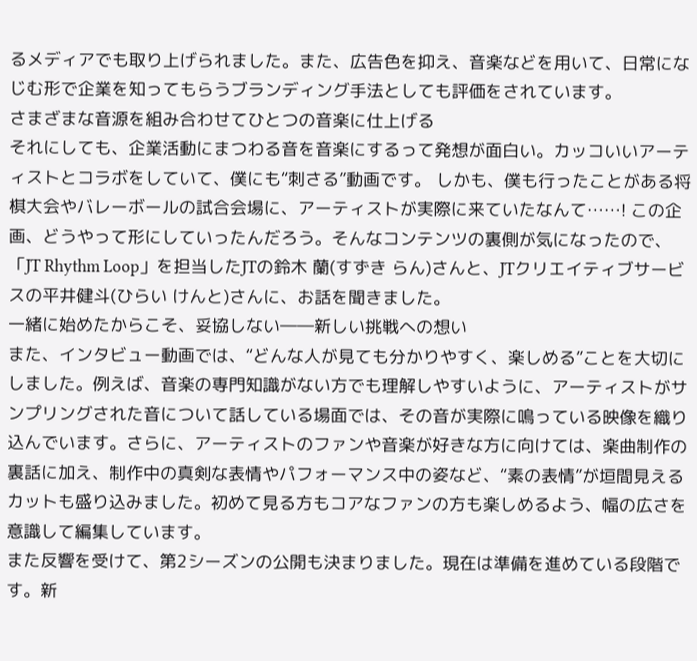るメディアでも取り上げられました。また、広告色を抑え、音楽などを用いて、日常になじむ形で企業を知ってもらうブランディング手法としても評価をされています。
さまざまな音源を組み合わせてひとつの音楽に仕上げる
それにしても、企業活動にまつわる音を音楽にするって発想が面白い。カッコいいアーティストとコラボをしていて、僕にも“刺さる”動画です。 しかも、僕も行ったことがある将棋大会やバレーボールの試合会場に、アーティストが実際に来ていたなんて……! この企画、どうやって形にしていったんだろう。そんなコンテンツの裏側が気になったので、「JT Rhythm Loop」を担当したJTの鈴木 蘭(すずき らん)さんと、JTクリエイティブサービスの平井健斗(ひらい けんと)さんに、お話を聞きました。
一緒に始めたからこそ、妥協しない――新しい挑戦への想い
また、インタビュー動画では、“どんな人が見ても分かりやすく、楽しめる”ことを大切にしました。例えば、音楽の専門知識がない方でも理解しやすいように、アーティストがサンプリングされた音について話している場面では、その音が実際に鳴っている映像を織り込んでいます。さらに、アーティストのファンや音楽が好きな方に向けては、楽曲制作の裏話に加え、制作中の真剣な表情やパフォーマンス中の姿など、“素の表情”が垣間見えるカットも盛り込みました。初めて見る方もコアなファンの方も楽しめるよう、幅の広さを意識して編集しています。
また反響を受けて、第2シーズンの公開も決まりました。現在は準備を進めている段階です。新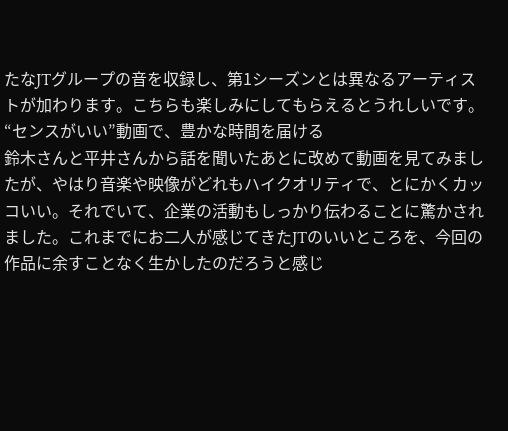たなJTグループの音を収録し、第1シーズンとは異なるアーティストが加わります。こちらも楽しみにしてもらえるとうれしいです。
“センスがいい”動画で、豊かな時間を届ける
鈴木さんと平井さんから話を聞いたあとに改めて動画を見てみましたが、やはり音楽や映像がどれもハイクオリティで、とにかくカッコいい。それでいて、企業の活動もしっかり伝わることに驚かされました。これまでにお二人が感じてきたJTのいいところを、今回の作品に余すことなく生かしたのだろうと感じ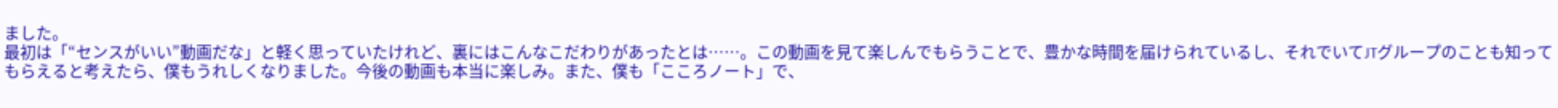ました。
最初は「“センスがいい”動画だな」と軽く思っていたけれど、裏にはこんなこだわりがあったとは……。この動画を見て楽しんでもらうことで、豊かな時間を届けられているし、それでいてJTグループのことも知ってもらえると考えたら、僕もうれしくなりました。今後の動画も本当に楽しみ。また、僕も「こころノート」で、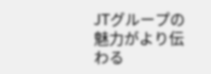JTグループの魅力がより伝わる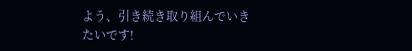よう、引き続き取り組んでいきたいです!